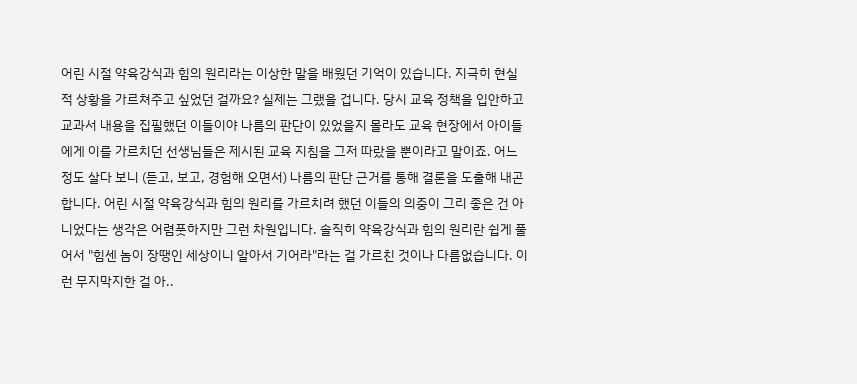어린 시절 약육강식과 힘의 원리라는 이상한 말을 배웠던 기억이 있습니다. 지극히 현실적 상황을 가르쳐주고 싶었던 걸까요? 실제는 그랬을 겁니다. 당시 교육 정책을 입안하고 교과서 내용을 집필했던 이들이야 나름의 판단이 있었을지 몰라도 교육 현장에서 아이들에게 이를 가르치던 선생님들은 제시된 교육 지침을 그저 따랐을 뿐이라고 말이죠. 어느 정도 살다 보니 (듣고, 보고, 경험해 오면서) 나름의 판단 근거를 통해 결론을 도출해 내곤 합니다. 어린 시절 약육강식과 힘의 원리를 가르치려 했던 이들의 의중이 그리 좋은 건 아니었다는 생각은 어렴풋하지만 그런 차원입니다. 솔직히 약육강식과 힘의 원리란 쉽게 풀어서 "힘센 놈이 장땡인 세상이니 알아서 기어라"라는 걸 가르친 것이나 다름없습니다. 이런 무지막지한 걸 아..